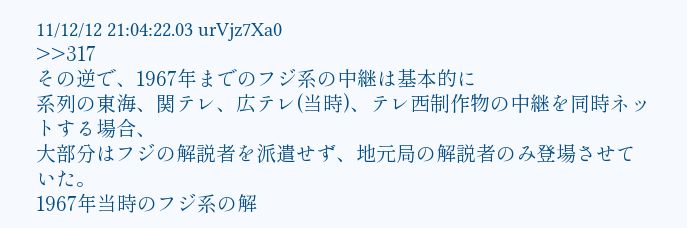11/12/12 21:04:22.03 urVjz7Xa0
>>317
その逆で、1967年までのフジ系の中継は基本的に
系列の東海、関テレ、広テレ(当時)、テレ西制作物の中継を同時ネットする場合、
大部分はフジの解説者を派遣せず、地元局の解説者のみ登場させていた。
1967年当時のフジ系の解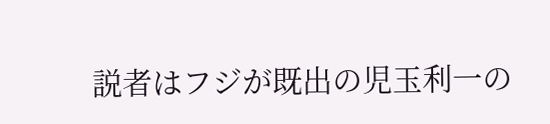説者はフジが既出の児玉利一の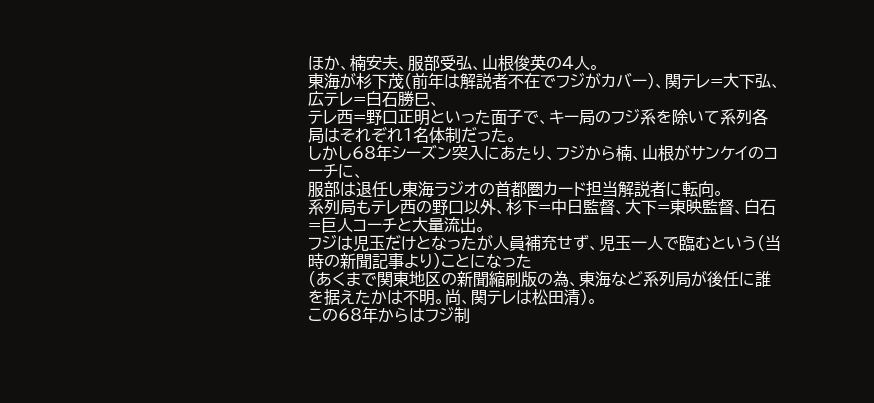ほか、楠安夫、服部受弘、山根俊英の4人。
東海が杉下茂(前年は解説者不在でフジがカバー)、関テレ=大下弘、広テレ=白石勝巳、
テレ西=野口正明といった面子で、キー局のフジ系を除いて系列各局はそれぞれ1名体制だった。
しかし68年シーズン突入にあたり、フジから楠、山根がサンケイのコーチに、
服部は退任し東海ラジオの首都圏カード担当解説者に転向。
系列局もテレ西の野口以外、杉下=中日監督、大下=東映監督、白石=巨人コーチと大量流出。
フジは児玉だけとなったが人員補充せず、児玉一人で臨むという(当時の新聞記事より)ことになった
(あくまで関東地区の新聞縮刷版の為、東海など系列局が後任に誰を据えたかは不明。尚、関テレは松田清)。
この68年からはフジ制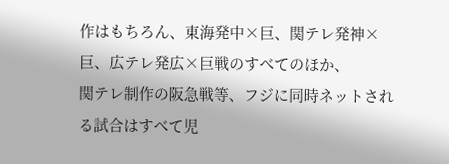作はもちろん、東海発中×巨、関テレ発神×巨、広テレ発広×巨戦のすべてのほか、
関テレ制作の阪急戦等、フジに同時ネットされる試合はすべて児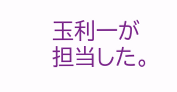玉利一が担当した。